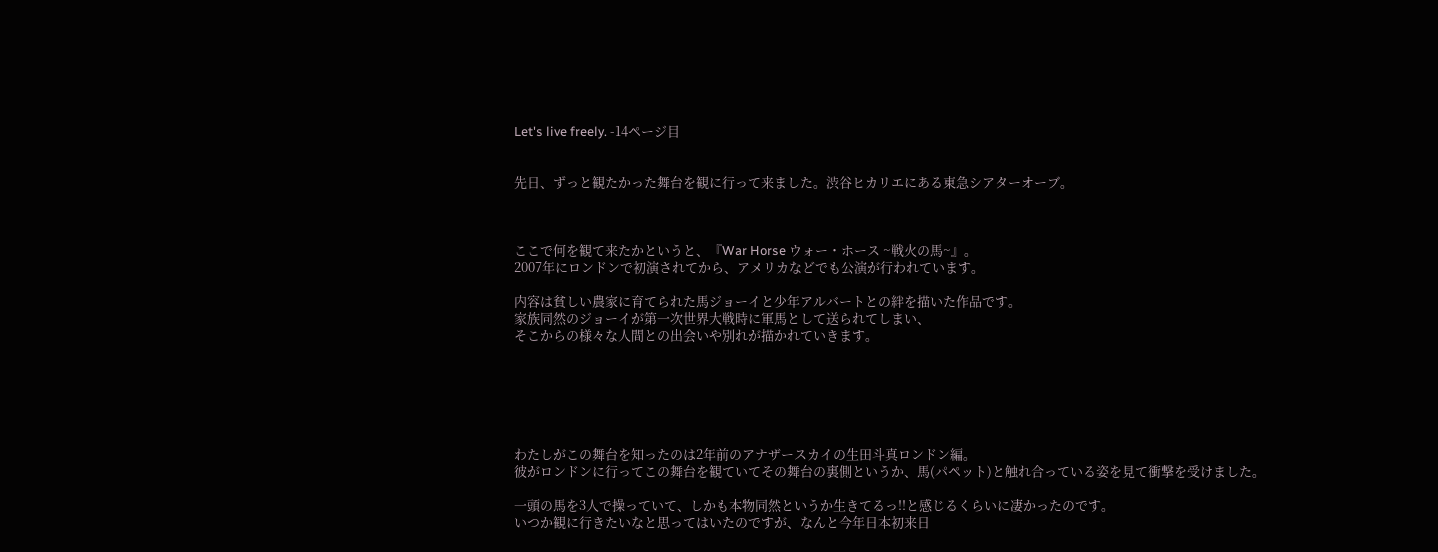Let's live freely. -14ページ目


先日、ずっと観たかった舞台を観に行って来ました。渋谷ヒカリエにある東急シアターオーブ。



ここで何を観て来たかというと、『War Horse ウォー・ホース ~戦火の馬~』。
2007年にロンドンで初演されてから、アメリカなどでも公演が行われています。

内容は貧しい農家に育てられた馬ジョーイと少年アルバートとの絆を描いた作品です。
家族同然のジョーイが第一次世界大戦時に軍馬として送られてしまい、
そこからの様々な人間との出会いや別れが描かれていきます。






わたしがこの舞台を知ったのは2年前のアナザースカイの生田斗真ロンドン編。
彼がロンドンに行ってこの舞台を観ていてその舞台の裏側というか、馬(パペット)と触れ合っている姿を見て衝撃を受けました。

一頭の馬を3人で操っていて、しかも本物同然というか生きてるっ!!と感じるくらいに凄かったのです。
いつか観に行きたいなと思ってはいたのですが、なんと今年日本初来日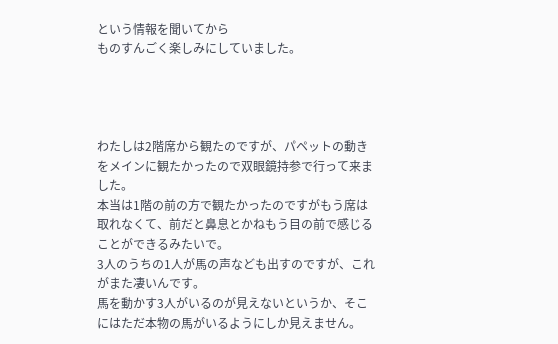という情報を聞いてから
ものすんごく楽しみにしていました。




わたしは2階席から観たのですが、パペットの動きをメインに観たかったので双眼鏡持参で行って来ました。
本当は1階の前の方で観たかったのですがもう席は取れなくて、前だと鼻息とかねもう目の前で感じることができるみたいで。
3人のうちの1人が馬の声なども出すのですが、これがまた凄いんです。
馬を動かす3人がいるのが見えないというか、そこにはただ本物の馬がいるようにしか見えません。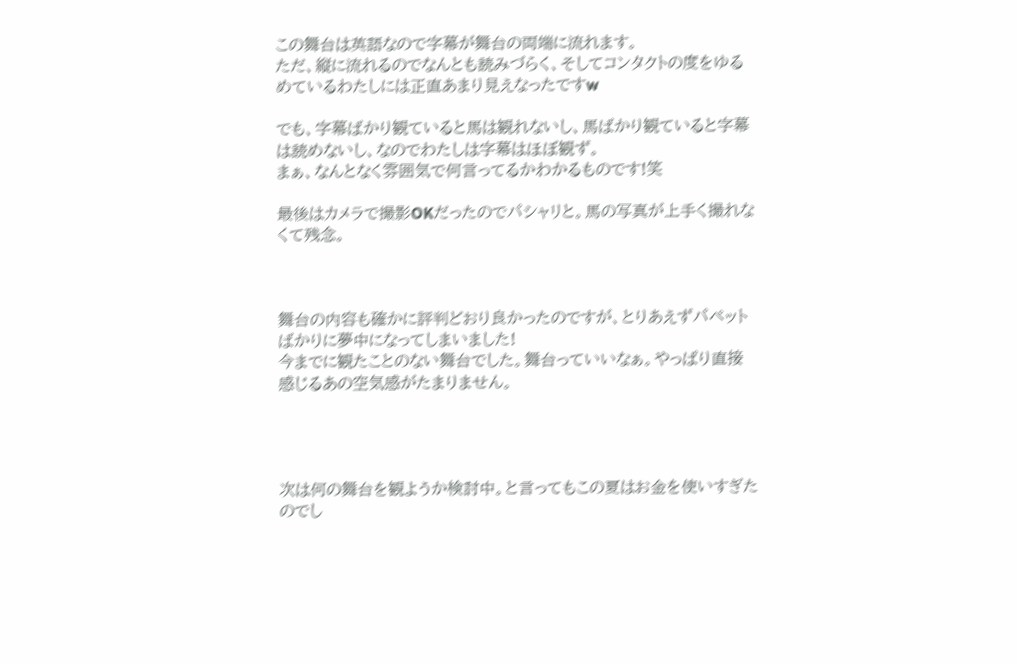この舞台は英語なので字幕が舞台の両端に流れます。
ただ、縦に流れるのでなんとも読みづらく、そしてコンタクトの度をゆるめているわたしには正直あまり見えなったですw

でも、字幕ばかり観ていると馬は観れないし、馬ばかり観ていると字幕は読めないし、なのでわたしは字幕はほぼ観ず。
まぁ、なんとなく雰囲気で何言ってるかわかるものです!笑

最後はカメラで撮影OKだったのでパシャリと。馬の写真が上手く撮れなくて残念。



舞台の内容も確かに評判どおり良かったのですが、とりあえずパペットばかりに夢中になってしまいました!
今までに観たことのない舞台でした。舞台っていいなぁ。やっぱり直接感じるあの空気感がたまりません。




次は何の舞台を観ようか検討中。と言ってもこの夏はお金を使いすぎたのでし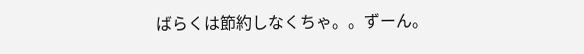ばらくは節約しなくちゃ。。ずーん。